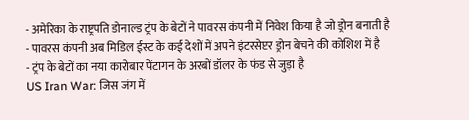- अमेरिका के राष्ट्रपति डोनाल्ड ट्रंप के बेटों ने पावरस कंपनी में निवेश किया है जो ड्रोन बनाती है
- पावरस कंपनी अब मिडिल ईस्ट के कई देशों में अपने इंटरसेप्टर ड्रोन बेचने की कोशिश में है
- ट्रंप के बेटों का नया कारोबार पेंटागन के अरबों डॉलर के फंड से जुड़ा है
US Iran War: जिस जंग में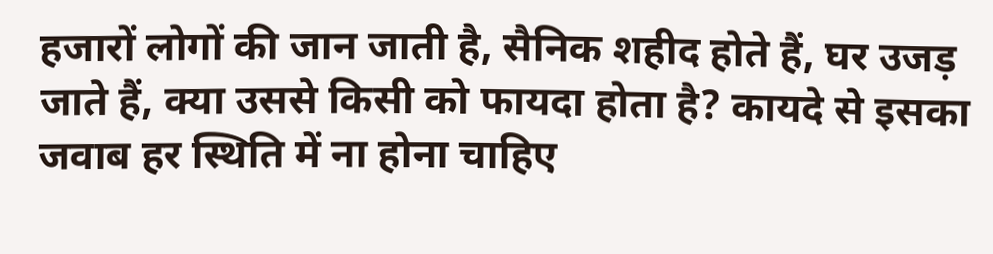हजारों लोगों की जान जाती है, सैनिक शहीद होते हैं, घर उजड़ जाते हैं, क्या उससे किसी को फायदा होता है? कायदे से इसका जवाब हर स्थिति में ना होना चाहिए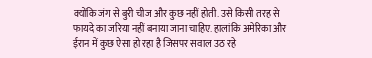क्योंकि जंग से बुरी चीज और कुछ नहीं होती. उसे किसी तरह से फायदे का जरिया नहीं बनाया जाना चाहिए. हालांकि अमेरिका और ईरान में कुछ ऐसा हो रहा है जिसपर सवाल उठ रहे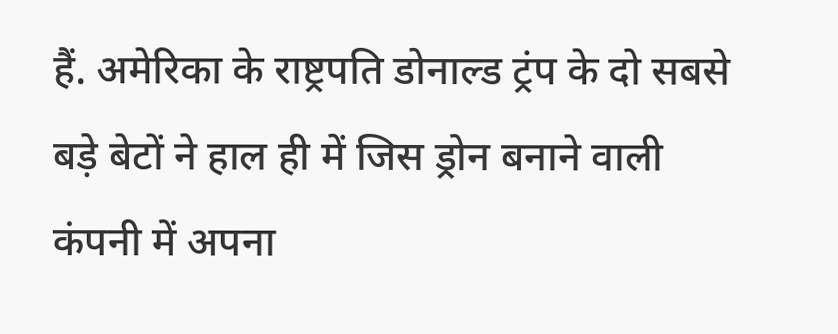हैं. अमेरिका के राष्ट्रपति डोनाल्ड ट्रंप के दो सबसे बड़े बेटों ने हाल ही में जिस ड्रोन बनाने वाली कंपनी में अपना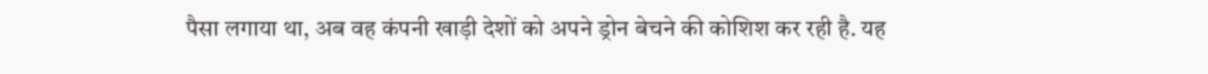पैसा लगाया था, अब वह कंपनी खाड़ी देशों को अपने ड्रोन बेचने की कोशिश कर रही है. यह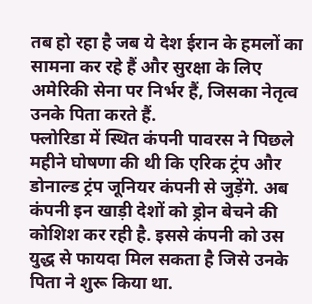तब हो रहा है जब ये देश ईरान के हमलों का सामना कर रहे हैं और सुरक्षा के लिए अमेरिकी सेना पर निर्भर हैं, जिसका नेतृत्व उनके पिता करते हैं.
फ्लोरिडा में स्थित कंपनी पावरस ने पिछले महीने घोषणा की थी कि एरिक ट्रंप और डोनाल्ड ट्रंप जूनियर कंपनी से जुड़ेंगे. अब कंपनी इन खाड़ी देशों को ड्रोन बेचने की कोशिश कर रही है. इससे कंपनी को उस युद्ध से फायदा मिल सकता है जिसे उनके पिता ने शुरू किया था.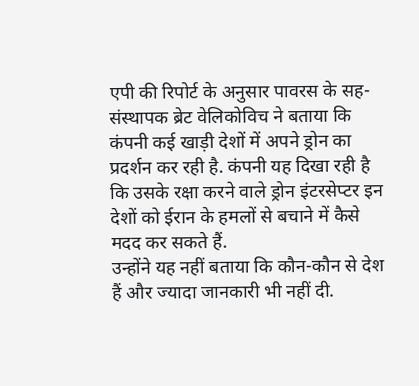एपी की रिपोर्ट के अनुसार पावरस के सह-संस्थापक ब्रेट वेलिकोविच ने बताया कि कंपनी कई खाड़ी देशों में अपने ड्रोन का प्रदर्शन कर रही है. कंपनी यह दिखा रही है कि उसके रक्षा करने वाले ड्रोन इंटरसेप्टर इन देशों को ईरान के हमलों से बचाने में कैसे मदद कर सकते हैं.
उन्होंने यह नहीं बताया कि कौन-कौन से देश हैं और ज्यादा जानकारी भी नहीं दी.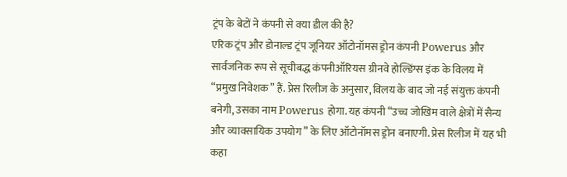ट्रंप के बेटों ने कंपनी से क्या डील की है?
एरिक ट्रंप और डोनाल्ड ट्रंप जूनियर ऑटोनॉमस ड्रोन कंपनी Powerus और सार्वजनिक रूप से सूचीबद्ध कंपनीऑरियस ग्रीनवे होल्डिंग्स इंक के विलय में “प्रमुख निवेशक” हैं. प्रेस रिलीज के अनुसार, विलय के बाद जो नई संयुक्त कंपनी बनेगी, उसका नाम Powerus होगा. यह कंपनी “उच्च जोखिम वाले क्षेत्रों में सैन्य और व्यावसायिक उपयोग” के लिए ऑटोनॉमस ड्रोन बनाएगी. प्रेस रिलीज में यह भी कहा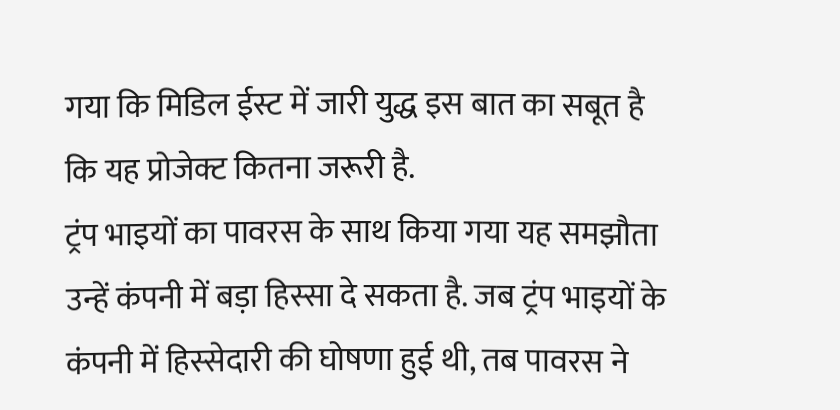गया कि मिडिल ईस्ट में जारी युद्ध इस बात का सबूत है कि यह प्रोजेक्ट कितना जरूरी है.
ट्रंप भाइयों का पावरस के साथ किया गया यह समझौता उन्हें कंपनी में बड़ा हिस्सा दे सकता है. जब ट्रंप भाइयों के कंपनी में हिस्सेदारी की घोषणा हुई थी, तब पावरस ने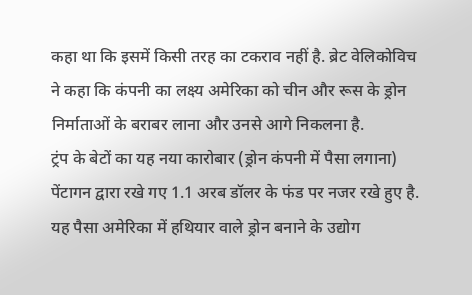कहा था कि इसमें किसी तरह का टकराव नहीं है. ब्रेट वेलिकोविच ने कहा कि कंपनी का लक्ष्य अमेरिका को चीन और रूस के ड्रोन निर्माताओं के बराबर लाना और उनसे आगे निकलना है.
ट्रंप के बेटों का यह नया कारोबार (ड्रोन कंपनी में पैसा लगाना) पेंटागन द्वारा रखे गए 1.1 अरब डॉलर के फंड पर नजर रखे हुए है. यह पैसा अमेरिका में हथियार वाले ड्रोन बनाने के उद्योग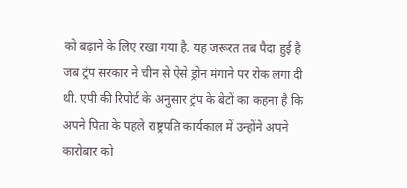को बढ़ाने के लिए रखा गया है. यह जरूरत तब पैदा हुई है जब ट्रंप सरकार ने चीन से ऐसे ड्रोन मंगाने पर रोक लगा दी थी. एपी की रिपोर्ट के अनुसार ट्रंप के बेटों का कहना है कि अपने पिता के पहले राष्ट्रपति कार्यकाल में उन्होंने अपने कारोबार को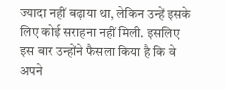ज्यादा नहीं बढ़ाया था, लेकिन उन्हें इसके लिए कोई सराहना नहीं मिली. इसलिए इस बार उन्होंने फैसला किया है कि वे अपने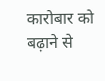कारोबार को बढ़ाने से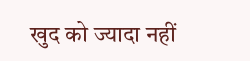खुद को ज्यादा नहीं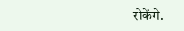रोकेंगे.